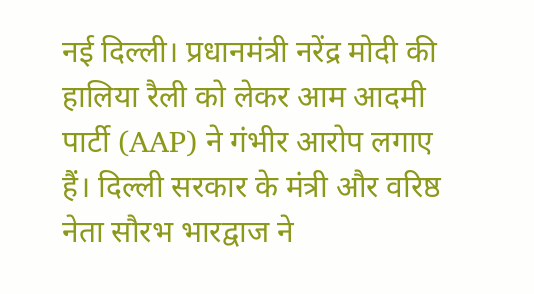नई दिल्ली। प्रधानमंत्री नरेंद्र मोदी की हालिया रैली को लेकर आम आदमी पार्टी (AAP) ने गंभीर आरोप लगाए हैं। दिल्ली सरकार के मंत्री और वरिष्ठ नेता सौरभ भारद्वाज ने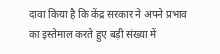दावा किया है कि केंद्र सरकार ने अपने प्रभाव का इस्तेमाल करते हुए बड़ी संख्या में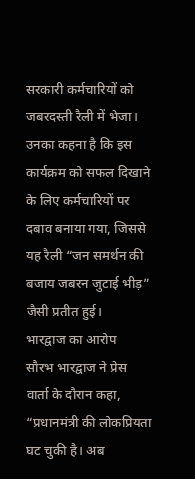सरकारी कर्मचारियों को जबरदस्ती रैली में भेजा। उनका कहना है कि इस कार्यक्रम को सफल दिखाने के लिए कर्मचारियों पर दबाव बनाया गया, जिससे यह रैली “जन समर्थन की बजाय जबरन जुटाई भीड़” जैसी प्रतीत हुई।
भारद्वाज का आरोप
सौरभ भारद्वाज ने प्रेस वार्ता के दौरान कहा, “प्रधानमंत्री की लोकप्रियता घट चुकी है। अब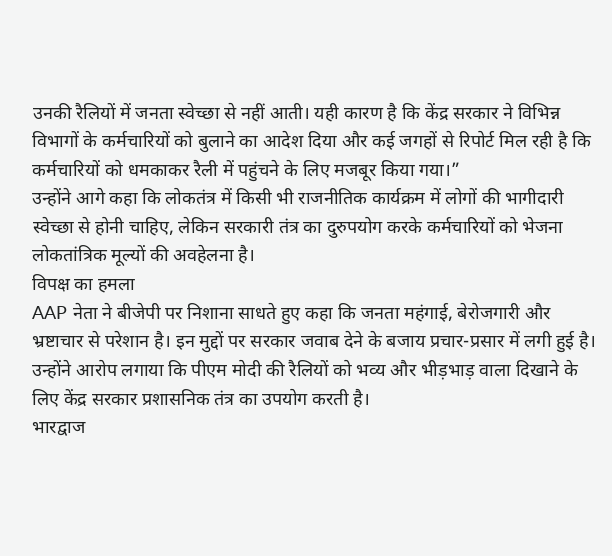उनकी रैलियों में जनता स्वेच्छा से नहीं आती। यही कारण है कि केंद्र सरकार ने विभिन्न विभागों के कर्मचारियों को बुलाने का आदेश दिया और कई जगहों से रिपोर्ट मिल रही है कि कर्मचारियों को धमकाकर रैली में पहुंचने के लिए मजबूर किया गया।”
उन्होंने आगे कहा कि लोकतंत्र में किसी भी राजनीतिक कार्यक्रम में लोगों की भागीदारी स्वेच्छा से होनी चाहिए, लेकिन सरकारी तंत्र का दुरुपयोग करके कर्मचारियों को भेजना लोकतांत्रिक मूल्यों की अवहेलना है।
विपक्ष का हमला
AAP नेता ने बीजेपी पर निशाना साधते हुए कहा कि जनता महंगाई, बेरोजगारी और भ्रष्टाचार से परेशान है। इन मुद्दों पर सरकार जवाब देने के बजाय प्रचार-प्रसार में लगी हुई है। उन्होंने आरोप लगाया कि पीएम मोदी की रैलियों को भव्य और भीड़भाड़ वाला दिखाने के लिए केंद्र सरकार प्रशासनिक तंत्र का उपयोग करती है।
भारद्वाज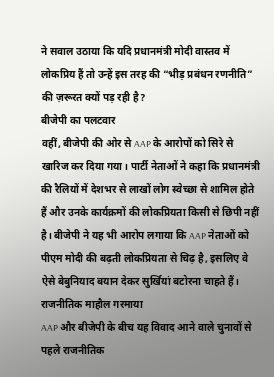ने सवाल उठाया कि यदि प्रधानमंत्री मोदी वास्तव में लोकप्रिय हैं तो उन्हें इस तरह की “भीड़ प्रबंधन रणनीति” की ज़रूरत क्यों पड़ रही है?
बीजेपी का पलटवार
वहीं, बीजेपी की ओर से AAP के आरोपों को सिरे से खारिज कर दिया गया। पार्टी नेताओं ने कहा कि प्रधानमंत्री की रैलियों में देशभर से लाखों लोग स्वेच्छा से शामिल होते हैं और उनके कार्यक्रमों की लोकप्रियता किसी से छिपी नहीं है। बीजेपी ने यह भी आरोप लगाया कि AAP नेताओं को पीएम मोदी की बढ़ती लोकप्रियता से चिढ़ है, इसलिए वे ऐसे बेबुनियाद बयान देकर सुर्खियां बटोरना चाहते हैं।
राजनीतिक माहौल गरमाया
AAP और बीजेपी के बीच यह विवाद आने वाले चुनावों से पहले राजनीतिक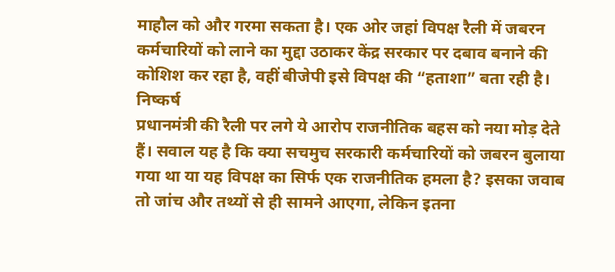माहौल को और गरमा सकता है। एक ओर जहां विपक्ष रैली में जबरन कर्मचारियों को लाने का मुद्दा उठाकर केंद्र सरकार पर दबाव बनाने की कोशिश कर रहा है, वहीं बीजेपी इसे विपक्ष की “हताशा” बता रही है।
निष्कर्ष
प्रधानमंत्री की रैली पर लगे ये आरोप राजनीतिक बहस को नया मोड़ देते हैं। सवाल यह है कि क्या सचमुच सरकारी कर्मचारियों को जबरन बुलाया गया था या यह विपक्ष का सिर्फ एक राजनीतिक हमला है? इसका जवाब तो जांच और तथ्यों से ही सामने आएगा, लेकिन इतना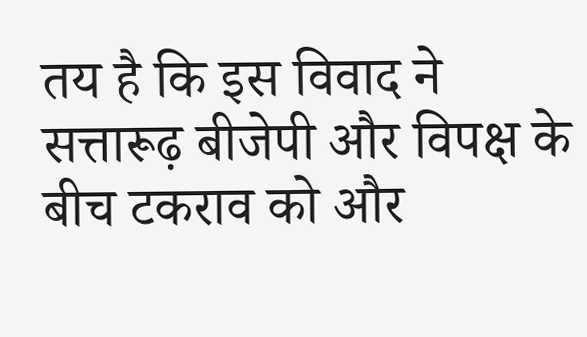तय है कि इस विवाद ने सत्तारूढ़ बीजेपी और विपक्ष के बीच टकराव को और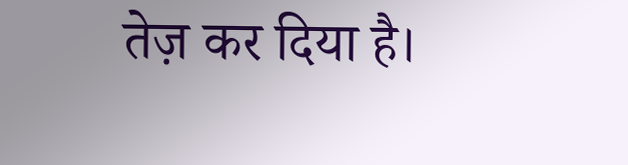तेज़ कर दिया है।